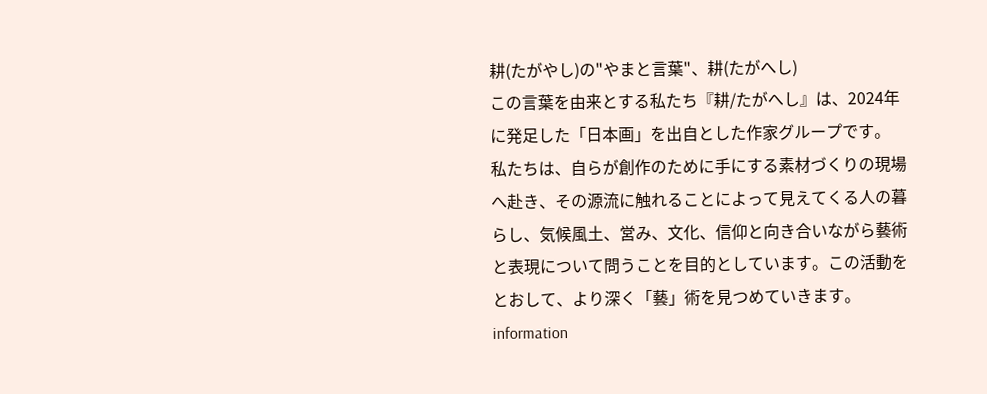耕(たがやし)の"やまと⾔葉"、耕(たがへし)
この言葉を由来とする私たち『耕/たがへし』は、2024年に発足した「日本画」を出自とした作家グループです。
私たちは、自らが創作のために手にする素材づくりの現場へ赴き、その源流に触れることによって見えてくる人の暮らし、気候風土、営み、文化、信仰と向き合いながら藝術と表現について問うことを目的としています。この活動をとおして、より深く「藝」術を見つめていきます。
information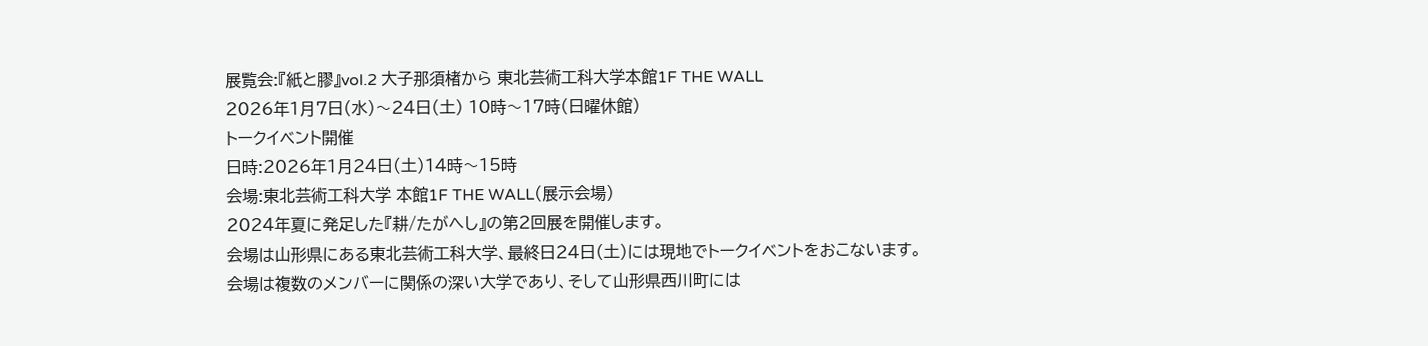展覧会:『紙と膠』vol.2 大子那須楮から 東北芸術工科大学本館1F THE WALL
2026年1月7日(水)〜24日(土) 10時〜17時(日曜休館)
トークイベント開催
日時:2026年1月24日(土)14時〜15時
会場:東北芸術工科大学 本館1F THE WALL(展示会場)
2024年夏に発足した『耕/たがへし』の第2回展を開催します。
会場は山形県にある東北芸術工科大学、最終日24日(土)には現地でトークイベントをおこないます。
会場は複数のメンバーに関係の深い大学であり、そして山形県西川町には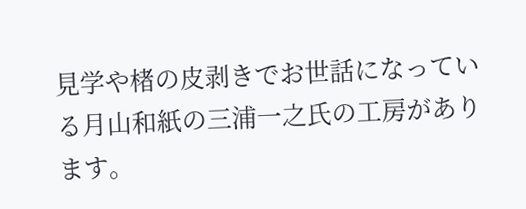見学や楮の皮剥きでお世話になっている月山和紙の三浦一之氏の工房があります。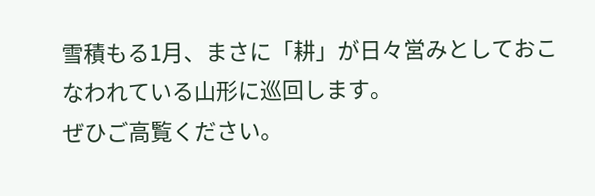雪積もる1月、まさに「耕」が日々営みとしておこなわれている山形に巡回します。
ぜひご高覧ください。